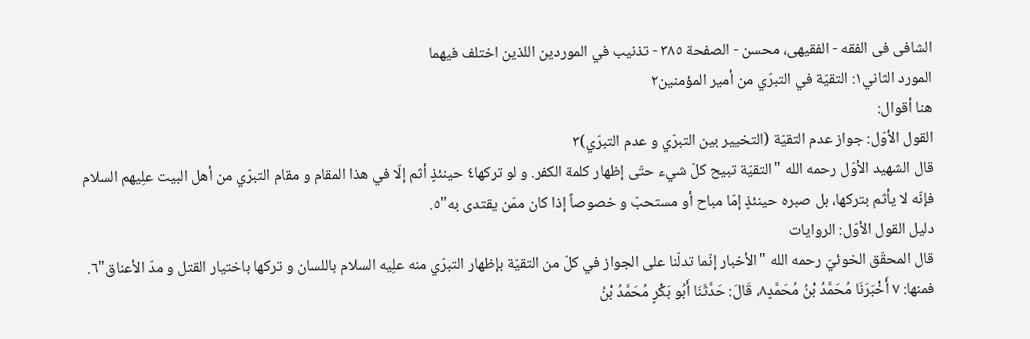الشافی فی الفقه - الفقیهی، محسن - الصفحة ٣٨٥ - تذنيب في الموردين اللذين اختلف فيهما
المورد الثاني١: التقيّة في التبرّي من أمير المؤمنين٢
هنا أقوال:
القول الأوّل: جواز عدم التقيّة (التخيير بين التبرّي و عدم التبرّي)٣
قال الشهيد الأوّل رحمه الله "التقيّة تبيح كلّ شيء حتّى إظهار كلمة الكفر. و لو تركها٤ حينئذٍ أثم إلّا في هذا المقام و مقام التبرّي من أهل البيت علِیهم السلام فإنّه لا يأثم بتركها، بل صبره حينئذٍ إمّا مباح أو مستحبّ و خصوصاً إذا كان ممّن يقتدى به"٥.
دليل القول الأوّل: الروايات
قال المحقّق الخوئيّ رحمه الله "الأخبار إنّما تدلّنا على الجواز في كلّ من التقيّة بإظهار التبرّي منه علِیه السلام باللسان و تركها باختيار القتل و مدّ الأعناق"٦.
فمنها: ٧ أَخْبَرَنَا مُحَمَّدُ بْنُ مُحَمَّدٍ٨، قَالَ: حَدَّثَنَا أَبُو بَكْرٍ مُحَمَّدُ بْنُ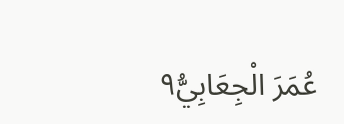عُمَرَ الْجِعَابِيُّ٩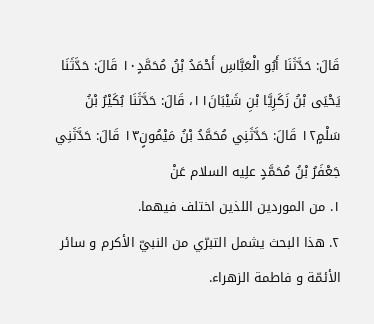قَالَ: حَدَّثَنَا أَبُو الْعَبَّاسِ أَحْمَدُ بْنُ مُحَمَّدٍ١٠ قَالَ: حَدَّثَنَا يَحْيَى بْنُ زَكَرِيَّا بْنِ شَيْبَانَ١١، قَالَ: حَدَّثَنَا بُكَيْرُ بْنُ سَلْمٍ١٢ قَالَ: حَدَّثَنِي مُحَمَّدُ بْنُ مَيْمُونٍ١٣ قَالَ: حَدَّثَنِي جَعْفَرُ بْنُ مُحَمَّدٍ علِیه السلام عَنْ
١. من الموردين اللذين اختلف فيهما.
٢. هذا البحث يشمل التبرّي من النبيّ الأکرم و سائر الأئمّة و فاطمة الزهراء.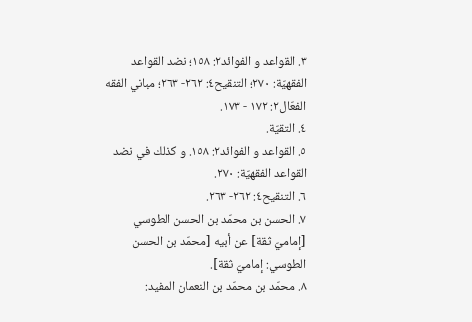٣. القواعد و الفوائد٢: ١٥٨؛ نضد القواعد الفقهيّة: ٢٧٠؛ التنقيح٤: ٢٦٢- ٢٦٣؛ مباني الفقه الفعّال٢: ١٧٢ - ١٧٣.
٤. التقيّة.
٥. القواعد و الفوائد٢: ١٥٨. و کذلك في نضد القواعد الفقهيّة: ٢٧٠.
٦. التنقيح٤: ٢٦٢- ٢٦٣.
٧. الحسن بن محمّد بن الحسن الطوسي [إماميّ ثقة] عن أبيه [محمّد بن الحسن الطوسي: إماميّ ثقة].
٨. محمّد بن محمّد بن النعمان المفيد: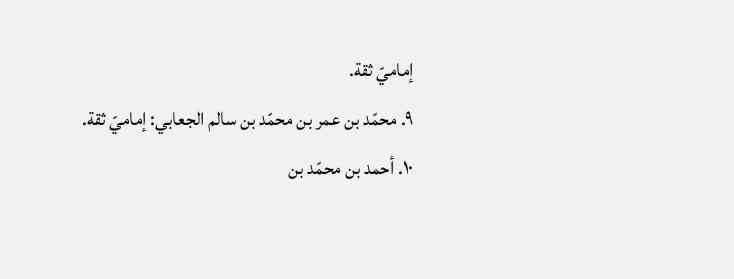إماميّ ثقة.
٩. محمّد بن عمر بن محمّد بن سالم الجعابي: إماميّ ثقة.
١٠. أحمد بن محمّد بن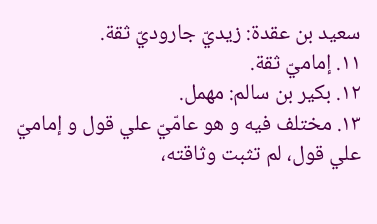سعيد بن عقدة: زيديّ جاروديّ ثقة.
١١. إماميّ ثقة.
١٢. بکير بن سالم: مهمل.
١٣. مختلف فيه و هو عامّيّ علي قول و إماميّ علي قول، لم تثبت وثاقته،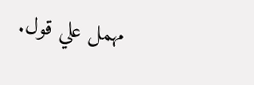مهمل علي قول.